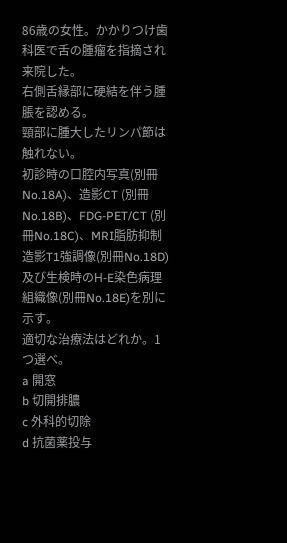86歳の女性。かかりつけ歯科医で舌の腫瘤を指摘され来院した。
右側舌縁部に硬結を伴う腫脹を認める。
頸部に腫大したリンパ節は触れない。
初診時の口腔内写真(別冊No.18A)、造影CT (別冊No.18B)、FDG-PET/CT (別冊No.18C)、MRI脂肪抑制造影T1強調像(別冊No.18D)及び生検時のΗ-E染色病理組織像(別冊No.18E)を別に示す。
適切な治療法はどれか。1つ選べ。
a 開窓
b 切開排膿
c 外科的切除
d 抗菌薬投与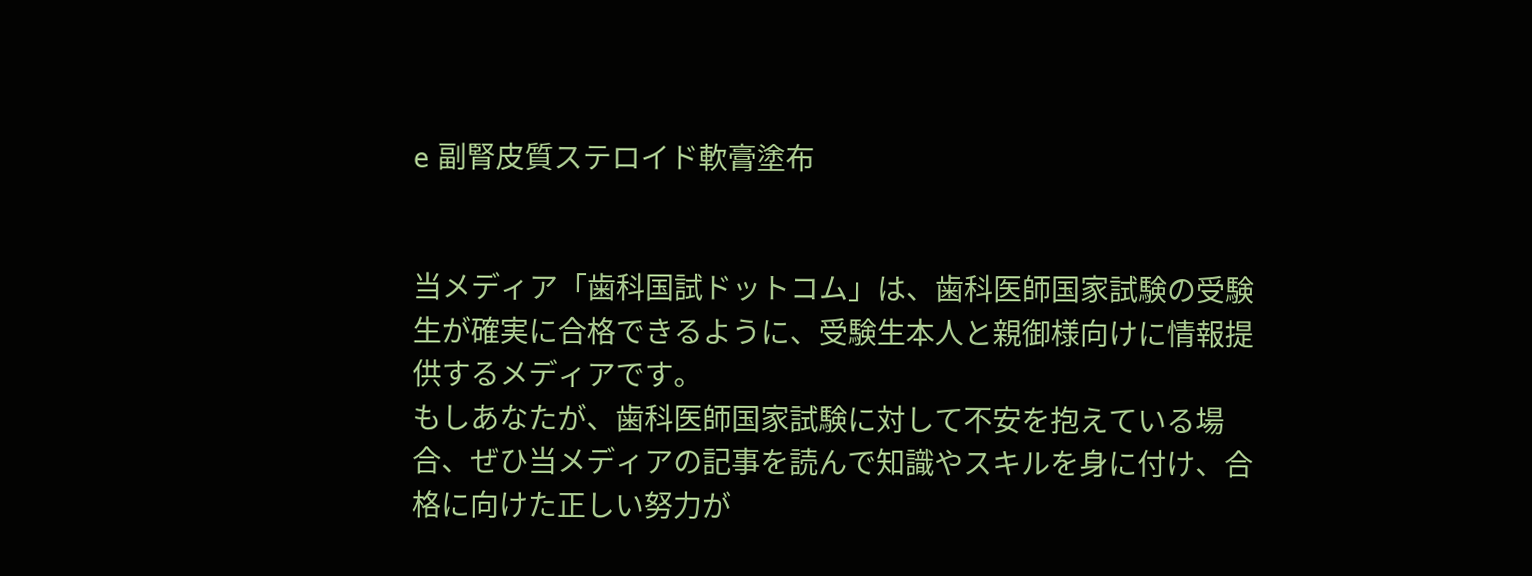e 副腎皮質ステロイド軟膏塗布


当メディア「歯科国試ドットコム」は、歯科医師国家試験の受験生が確実に合格できるように、受験生本人と親御様向けに情報提供するメディアです。
もしあなたが、歯科医師国家試験に対して不安を抱えている場合、ぜひ当メディアの記事を読んで知識やスキルを身に付け、合格に向けた正しい努力が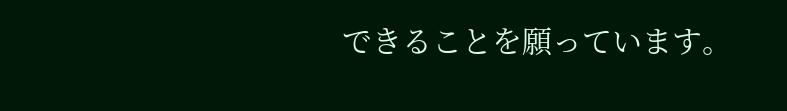できることを願っています。